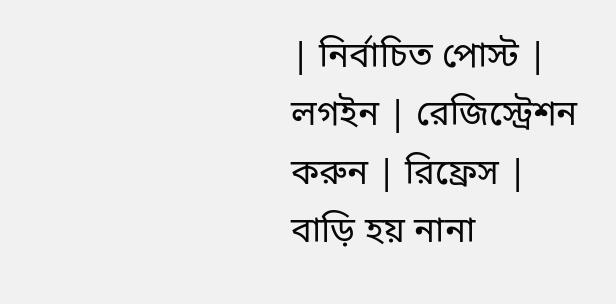| নির্বাচিত পোস্ট | লগইন | রেজিস্ট্রেশন করুন | রিফ্রেস |
বাড়ি হয় নানা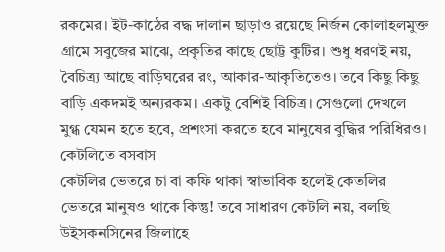রকমের। ইট-কাঠের বদ্ধ দালান ছাড়াও রয়েছে নির্জন কোলাহলমুক্ত গ্রামে সবুজের মাঝে, প্রকৃতির কাছে ছোট্ট কুটির। শুধু ধরণই নয়, বৈচিত্র্য আছে বাড়িঘরের রং, আকার-আকৃতিতেও। তবে কিছু কিছু বাড়ি একদমই অন্যরকম। একটু বেশিই বিচিত্র। সেগুলো দেখলে মুগ্ধ যেমন হতে হবে, প্রশংসা করতে হবে মানুষের বুদ্ধির পরিধিরও।
কেটলিতে বসবাস
কেটলির ভেতরে চা বা কফি থাকা স্বাভাবিক হলেই কেতলির ভেতরে মানুষও থাকে কিন্তু! তবে সাধারণ কেটলি নয়, বলছি উইসকনসিনের জিলাহে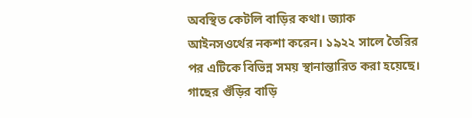অবস্থিত কেটলি বাড়ির কথা। জ্যাক আইনসওর্থের নকশা করেন। ১৯২২ সালে তৈরির পর এটিকে বিভিন্ন সময় স্থানান্তারিত করা হয়েছে।
গাছের গুঁড়ির বাড়ি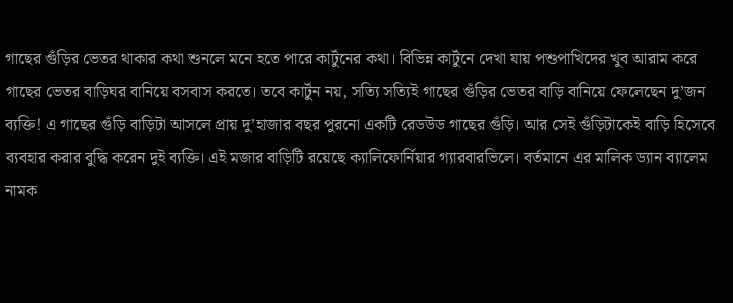গাছের গুঁড়ির ভেতর থাকার কথা শুনলে মনে হতে পারে কার্টুনের কথা। বিভিন্ন কার্টুনে দেখা যায় পশুপাখিদের খুব আরাম করে গাছের ভেতর বাড়িঘর বানিয়ে বসবাস করতে। তবে কার্টুন নয়, সত্যি সত্যিই গাছের গুঁড়ির ভেতর বাড়ি বানিয়ে ফেলেছেন দু’জন ব্যক্তি! এ গাছের গুঁড়ি বাড়িটা আসলে প্রায় দু’হাজার বছর পুরনো একটি রেডউড গাছের গুঁড়ি। আর সেই গুঁড়িটাকেই বাড়ি হিসেবে ব্যবহার করার বুদ্ধি করেন দুই ব্যক্তি। এই মজার বাড়িটি রয়েছে ক্যালিফোর্নিয়ার গ্যারবারভিলে। বর্তমানে এর মালিক ড্যান ব্যালেম নামক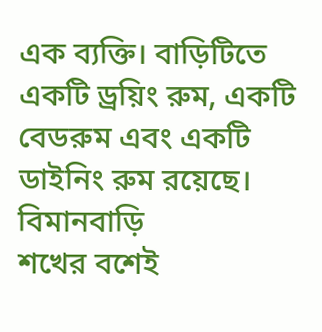এক ব্যক্তি। বাড়িটিতে একটি ড্রয়িং রুম, একটি বেডরুম এবং একটি ডাইনিং রুম রয়েছে।
বিমানবাড়ি
শখের বশেই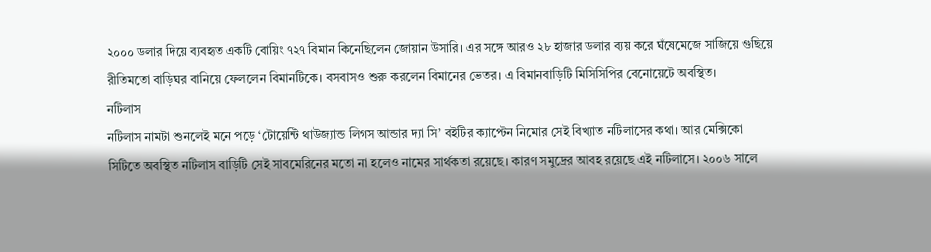২০০০ ডলার দিয়ে ব্যবহৃত একটি বোয়িং ৭২৭ বিমান কিনেছিলেন জোয়ান উসারি। এর সঙ্গে আরও ২৮ হাজার ডলার ব্যয় করে ঘঁষেমেজে সাজিয়ে গুছিয়ে রীতিমতো বাড়িঘর বানিয়ে ফেললেন বিমানটিকে। বসবাসও শুরু করলেন বিমানের ভেতর। এ বিমানবাড়িটি মিসিসিপির বেনোয়েটে অবস্থিত।
নটিলাস
নটিলাস নামটা শুনলেই মনে পড়ে ‘টোয়েন্টি থাউজ্যান্ড লিগস আন্ডার দ্যা সি’ বইটির ক্যাপ্টেন নিমোর সেই বিখ্যাত নটিলাসের কথা। আর মেক্সিকো সিটিতে অবস্থিত নটিলাস বাড়িটি সেই সাবমেরিনের মতো না হলেও নামের সার্থকতা রয়েছে। কারণ সমুদ্রের আবহ রয়েছে এই নটিলাসে। ২০০৬ সালে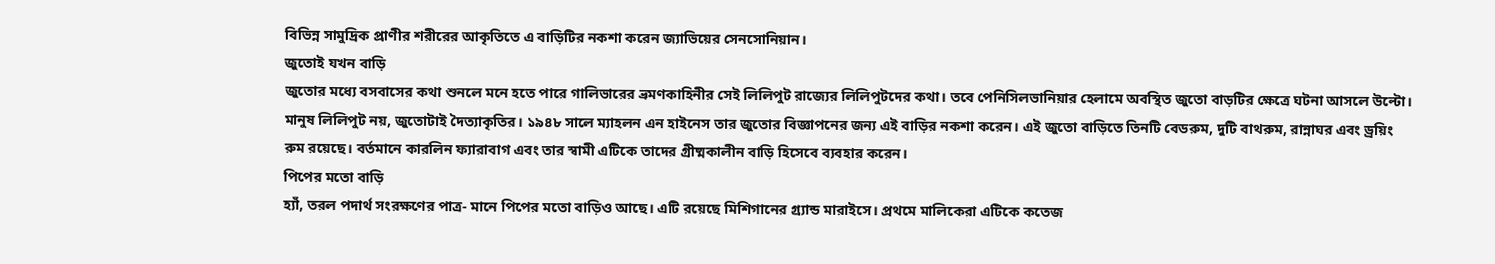বিভিন্ন সামুদ্রিক প্রাণীর শরীরের আকৃতিতে এ বাড়িটির নকশা করেন জ্যাভিয়ের সেনসোনিয়ান।
জুতোই যখন বাড়ি
জুতোর মধ্যে বসবাসের কথা শুনলে মনে হতে পারে গালিভারের ভ্রমণকাহিনীর সেই লিলিপুট রাজ্যের লিলিপুটদের কথা। তবে পেনিসিলভানিয়ার হেলামে অবস্থিত জুতো বাড়টির ক্ষেত্রে ঘটনা আসলে উল্টো। মানুষ লিলিপুট নয়, জুতোটাই দৈত্যাকৃতির। ১৯৪৮ সালে ম্যাহলন এন হাইনেস তার জুতোর বিজ্ঞাপনের জন্য এই বাড়ির নকশা করেন। এই জুতো বাড়িতে তিনটি বেডরুম, দুটি বাথরুম, রান্নাঘর এবং ড্রয়িং রুম রয়েছে। বর্তমানে কারলিন ফ্যারাবাগ এবং তার স্বামী এটিকে তাদের গ্রীষ্মকালীন বাড়ি হিসেবে ব্যবহার করেন।
পিপের মতো বাড়ি
হ্যাঁ, তরল পদার্থ সংরক্ষণের পাত্র- মানে পিপের মতো বাড়িও আছে। এটি রয়েছে মিশিগানের গ্র্যান্ড মারাইসে। প্রথমে মালিকেরা এটিকে কতেজ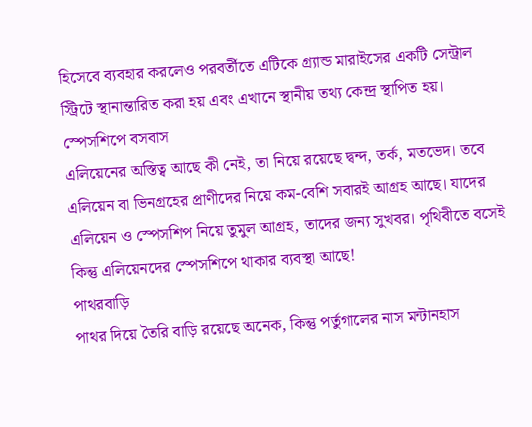হিসেবে ব্যবহার করলেও পরবর্তীতে এটিকে গ্র্যান্ড মারাইসের একটি সেন্ট্রাল স্ট্রিটে স্থানান্তারিত করা হয় এবং এখানে স্থানীয় তথ্য কেন্দ্র স্থাপিত হয়।
স্পেসশিপে বসবাস
এলিয়েনের অস্তিত্ব আছে কী নেই, তা নিয়ে রয়েছে দ্বন্দ, তর্ক, মতভেদ। তবে এলিয়েন বা ভিনগ্রহের প্রাণীদের নিয়ে কম-বেশি সবারই আগ্রহ আছে। যাদের এলিয়েন ও স্পেসশিপ নিয়ে তুমুল আগ্রহ, তাদের জন্য সুখবর। পৃথিবীতে বসেই কিন্তু এলিয়েনদের স্পেসশিপে থাকার ব্যবস্থা আছে!
পাথরবাড়ি
পাথর দিয়ে তৈরি বাড়ি রয়েছে অনেক, কিন্তু পর্তুগালের নাস মন্টানহাস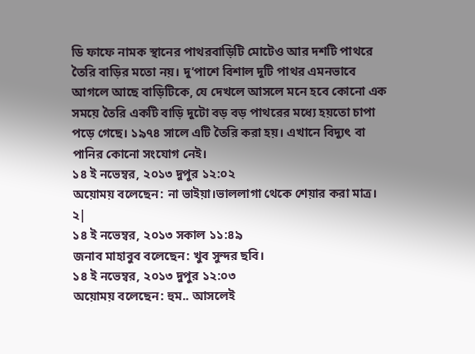ডি ফাফে নামক স্থানের পাথরবাড়িটি মোটেও আর দশটি পাথরে তৈরি বাড়ির মতো নয়। দু’পাশে বিশাল দুটি পাথর এমনভাবে আগলে আছে বাড়িটিকে, যে দেখলে আসলে মনে হবে কোনো এক সময়ে তৈরি একটি বাড়ি দুটো বড় বড় পাথরের মধ্যে হয়তো চাপা পড়ে গেছে। ১৯৭৪ সালে এটি তৈরি করা হয়। এখানে বিদ্যুৎ বা পানির কোনো সংযোগ নেই।
১৪ ই নভেম্বর, ২০১৩ দুপুর ১২:০২
অয়োময় বলেছেন: না ভাইয়া।ভাললাগা থেকে শেয়ার করা মাত্র।
২|
১৪ ই নভেম্বর, ২০১৩ সকাল ১১:৪৯
জনাব মাহাবুব বলেছেন: খুব সুন্দর ছবি।
১৪ ই নভেম্বর, ২০১৩ দুপুর ১২:০৩
অয়োময় বলেছেন: হুম.. আসলেই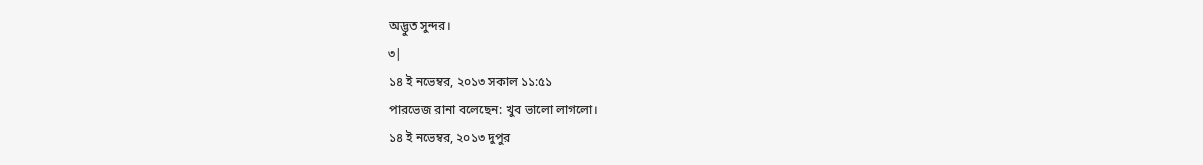অদ্ভুত সুন্দর।
৩|
১৪ ই নভেম্বর, ২০১৩ সকাল ১১:৫১
পারভেজ রানা বলেছেন: খুব ভালো লাগলো।
১৪ ই নভেম্বর, ২০১৩ দুপুর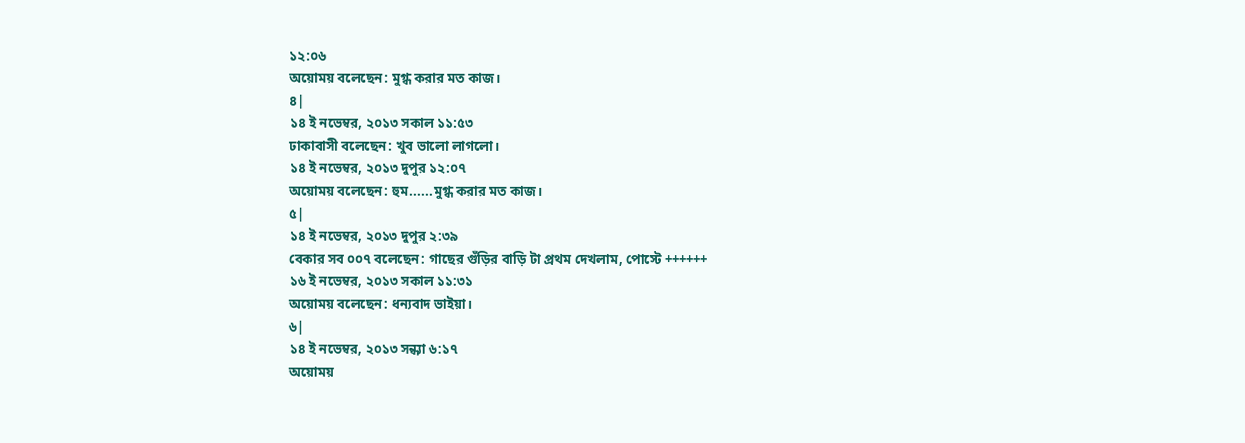১২:০৬
অয়োময় বলেছেন: মুগ্ধ করার মত কাজ।
৪|
১৪ ই নভেম্বর, ২০১৩ সকাল ১১:৫৩
ঢাকাবাসী বলেছেন: খুব ভালো লাগলো।
১৪ ই নভেম্বর, ২০১৩ দুপুর ১২:০৭
অয়োময় বলেছেন: হুম......মুগ্ধ করার মত কাজ।
৫|
১৪ ই নভেম্বর, ২০১৩ দুপুর ২:৩৯
বেকার সব ০০৭ বলেছেন: গাছের গুঁড়ির বাড়ি টা প্রথম দেখলাম, পোস্টে ++++++
১৬ ই নভেম্বর, ২০১৩ সকাল ১১:৩১
অয়োময় বলেছেন: ধন্যবাদ ভাইয়া।
৬|
১৪ ই নভেম্বর, ২০১৩ সন্ধ্যা ৬:১৭
অয়োময়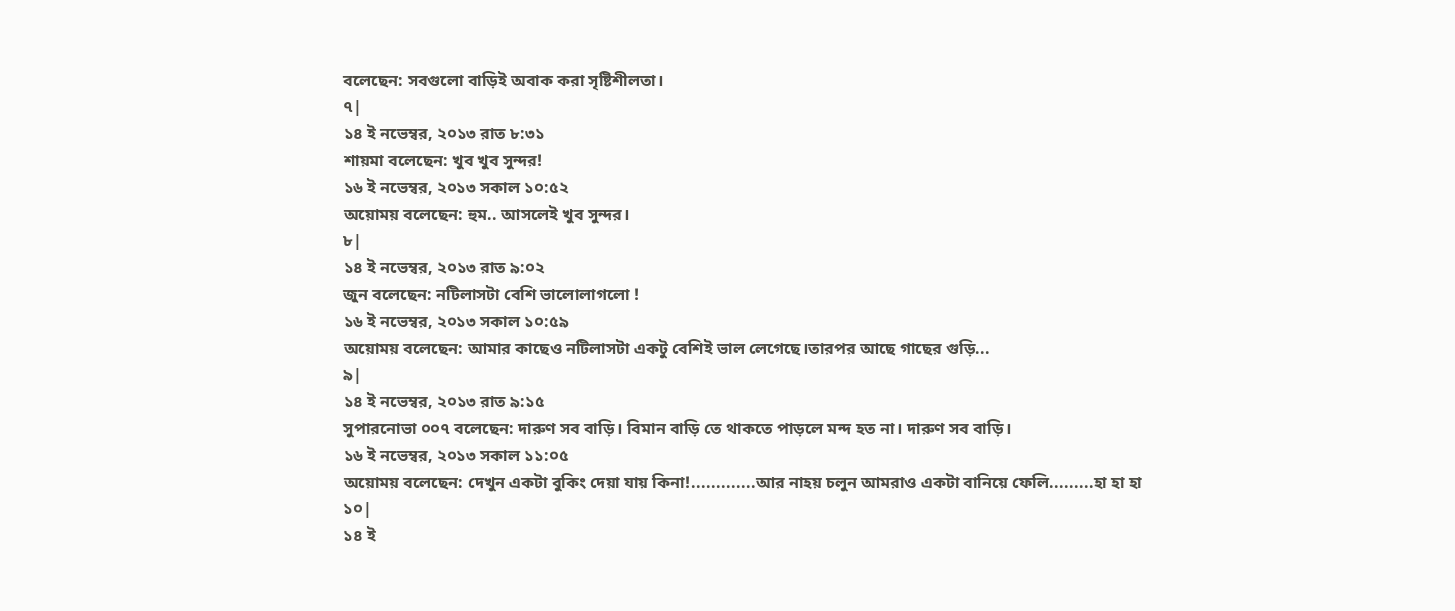বলেছেন: সবগুলো বাড়িই অবাক করা সৃষ্টিশীলতা।
৭|
১৪ ই নভেম্বর, ২০১৩ রাত ৮:৩১
শায়মা বলেছেন: খুব খুব সুন্দর!
১৬ ই নভেম্বর, ২০১৩ সকাল ১০:৫২
অয়োময় বলেছেন: হুম.. আসলেই খুব সুন্দর।
৮|
১৪ ই নভেম্বর, ২০১৩ রাত ৯:০২
জুন বলেছেন: নটিলাসটা বেশি ভালোলাগলো !
১৬ ই নভেম্বর, ২০১৩ সকাল ১০:৫৯
অয়োময় বলেছেন: আমার কাছেও নটিলাসটা একটু বেশিই ভাল লেগেছে।তারপর আছে গাছের গুড়ি...
৯|
১৪ ই নভেম্বর, ২০১৩ রাত ৯:১৫
সুপারনোভা ০০৭ বলেছেন: দারুণ সব বাড়ি। বিমান বাড়ি তে থাকতে পাড়লে মন্দ হত না। দারুণ সব বাড়ি।
১৬ ই নভেম্বর, ২০১৩ সকাল ১১:০৫
অয়োময় বলেছেন: দেখুন একটা বুকিং দেয়া যায় কিনা!.............আর নাহয় চলুন আমরাও একটা বানিয়ে ফেলি.........হা হা হা
১০|
১৪ ই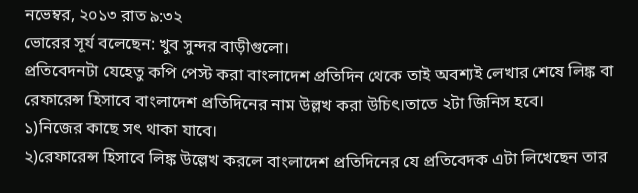নভেম্বর, ২০১৩ রাত ৯:৩২
ভোরের সূর্য বলেছেন: খুব সুন্দর বাড়ীগুলো।
প্রতিবেদনটা যেহেতু কপি পেস্ট করা বাংলাদেশ প্রতিদিন থেকে তাই অবশ্যই লেখার শেষে লিঙ্ক বা রেফারেন্স হিসাবে বাংলাদেশ প্রতিদিনের নাম উল্লখ করা উচিৎ।তাতে ২টা জিনিস হবে।
১)নিজের কাছে সৎ থাকা যাবে।
২)রেফারেন্স হিসাবে লিঙ্ক উল্লেখ করলে বাংলাদেশ প্রতিদিনের যে প্রতিবেদক এটা লিখেছেন তার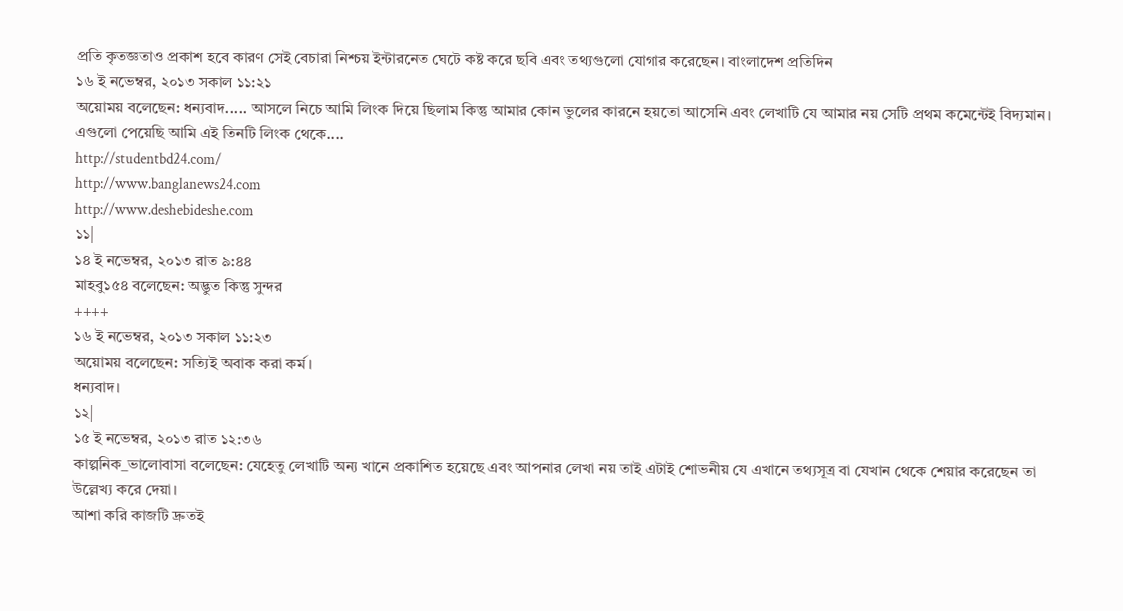প্রতি কৃতজ্ঞতাও প্রকাশ হবে কারণ সেই বেচারা নিশ্চয় ইন্টারনেত ঘেটে কষ্ট করে ছবি এবং তথ্যগুলো যোগার করেছেন। বাংলাদেশ প্রতিদিন
১৬ ই নভেম্বর, ২০১৩ সকাল ১১:২১
অয়োময় বলেছেন: ধন্যবাদ..... আসলে নিচে আমি লিংক দিয়ে ছিলাম কিন্তু আমার কোন ভুলের কারনে হয়তো আসেনি এবং লেখাটি যে আমার নয় সেটি প্রথম কমেন্টেই বিদ্যমান।
এগুলো পেয়েছি আমি এই তিনটি লিংক থেকে....
http://studentbd24.com/
http://www.banglanews24.com
http://www.deshebideshe.com
১১|
১৪ ই নভেম্বর, ২০১৩ রাত ৯:৪৪
মাহবু১৫৪ বলেছেন: অদ্ভুত কিন্তু সুন্দর
++++
১৬ ই নভেম্বর, ২০১৩ সকাল ১১:২৩
অয়োময় বলেছেন: সত্যিই অবাক করা কর্ম।
ধন্যবাদ।
১২|
১৫ ই নভেম্বর, ২০১৩ রাত ১২:৩৬
কাল্পনিক_ভালোবাসা বলেছেন: যেহেতু লেখাটি অন্য খানে প্রকাশিত হয়েছে এবং আপনার লেখা নয় তাই এটাই শোভনীয় যে এখানে তথ্যসূত্র বা যেখান থেকে শেয়ার করেছেন তা উল্লেখ্য করে দেয়া।
আশা করি কাজটি দ্রুতই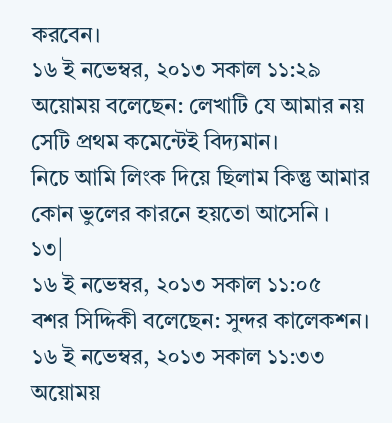করবেন।
১৬ ই নভেম্বর, ২০১৩ সকাল ১১:২৯
অয়োময় বলেছেন: লেখাটি যে আমার নয় সেটি প্রথম কমেন্টেই বিদ্যমান।
নিচে আমি লিংক দিয়ে ছিলাম কিন্তু আমার কোন ভুলের কারনে হয়তো আসেনি ।
১৩|
১৬ ই নভেম্বর, ২০১৩ সকাল ১১:০৫
বশর সিদ্দিকী বলেছেন: সুন্দর কালেকশন।
১৬ ই নভেম্বর, ২০১৩ সকাল ১১:৩৩
অয়োময়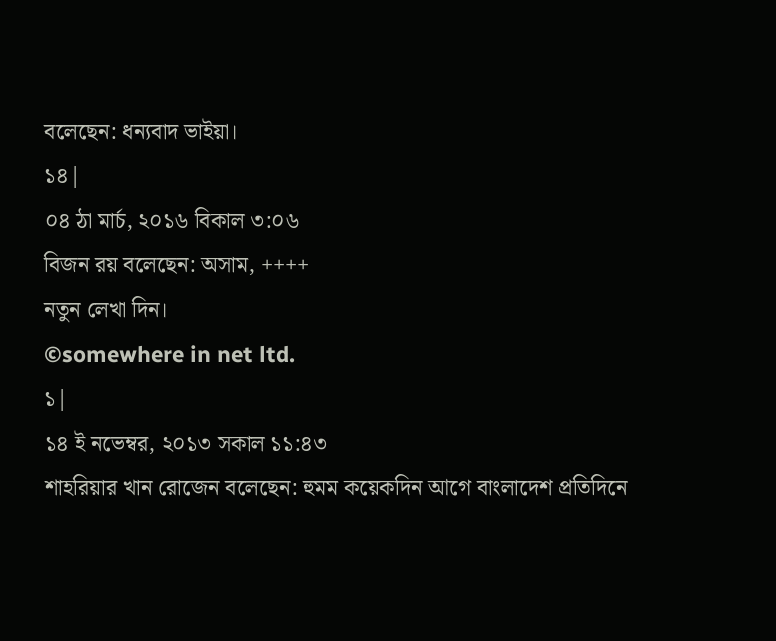বলেছেন: ধন্যবাদ ভাইয়া।
১৪|
০৪ ঠা মার্চ, ২০১৬ বিকাল ৩:০৬
বিজন রয় বলেছেন: অসাম, ++++
নতুন লেখা দিন।
©somewhere in net ltd.
১|
১৪ ই নভেম্বর, ২০১৩ সকাল ১১:৪৩
শাহরিয়ার খান রোজেন বলেছেন: হুমম কয়েকদিন আগে বাংলাদেশ প্রতিদিনে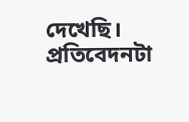দেখেছি। প্রতিবেদনটা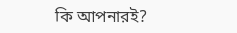কি আপনারই?